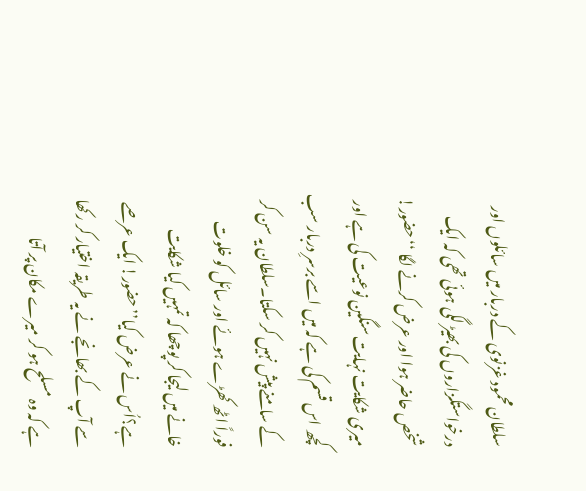سلطان محمود غزنوی کے دربار میں سائلوں اور درخواستگزاروں کی بھیڑ لگی ہوئی تھی کہ ایک شخص حاضر ہوا اور عرض کرنے لگا ‘‘حضور! میری شکایت نہایت سنگین نوعیت کی ہے اور کچھ اس قسم کی ہے کہ میں اسے برسرِ دربار سب کے سامنے پیش نہیں کر سکتا۔سلطان یہ سن کر فوراً اٹھ کھڑے ہوئے اور سائل کو خلوت خانے میں لیجا کر پوچھا کہ تمہیں کیا شکایت ہے؟اُس نے عرض کیا’’حضور! ایک عرصے سے آپ کے بھانجے نے یہ طریقہ اختیار کر رکھا ہے کہ وہ مسلح ہو کر میرے مکان پر آتا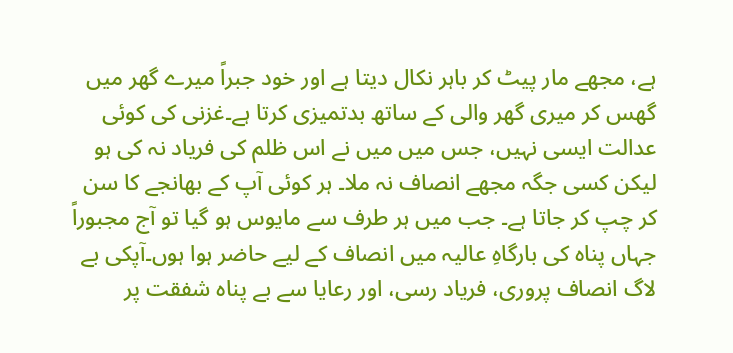ہے، مجھے مار پیٹ کر باہر نکال دیتا ہے اور خود جبراً میرے گھر میں گھس کر میری گھر والی کے ساتھ بدتمیزی کرتا ہے۔غزنی کی کوئی عدالت ایسی نہیں، جس میں میں نے اس ظلم کی فریاد نہ کی ہو لیکن کسی جگہ مجھے انصاف نہ ملا۔ ہر کوئی آپ کے بھانجے کا سن کر چپ کر جاتا ہے۔ جب میں ہر طرف سے مایوس ہو گیا تو آج مجبوراً جہاں پناہ کی بارگاہِ عالیہ میں انصاف کے لیے حاضر ہوا ہوں۔آپکی بے لاگ انصاف پروری، فریاد رسی، اور رعایا سے بے پناہ شفقت پر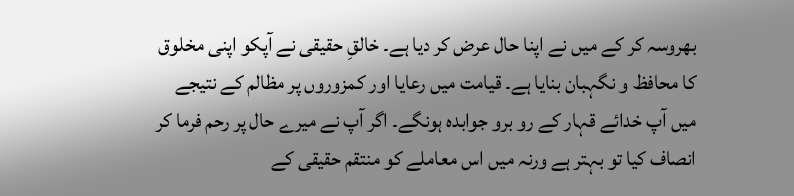بھروسہ کر کے میں نے اپنا حال عرض کر دیا ہے۔ خالقِ حقیقی نے آپکو اپنی مخلوق کا محافظ و نگہبان بنایا ہے۔ قیامت میں رعایا اور کمزوروں پر مظالم کے نتیجے میں آپ خدائے قہار کے رو برو جوابدہ ہونگے۔ اگر آپ نے میرے حال پر رحم فرما کر انصاف کیا تو بہتر ہے ورنہ میں اس معاملے کو منتقم حقیقی کے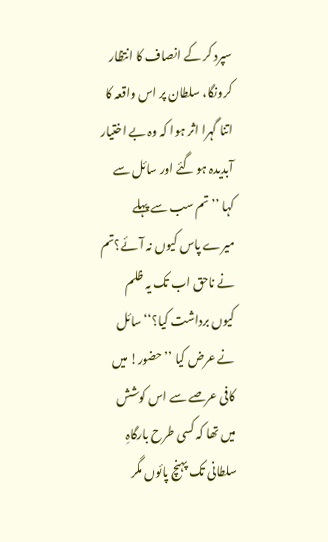سپرد کر کے انصاف کا انتظار کرونگا، سلطان پر اس واقعہ کا اتنا گہرا اثر ہوا کہ وہ بے اختیار آبدیدہ ہو گئے اور سائل سے کہا ’’تم سب سے پہلے میرے پاس کیوں نہ آئے؟تم نے ناحق اب تک یہ ظلم کیوں برداشت کیا؟‘‘سائل نے عرض کیا ’’حضور! میں کافی عرصے سے اس کوشش میں تھا کہ کسی طرح بارگاہِ سلطانی تک پہنچ پائوں مگر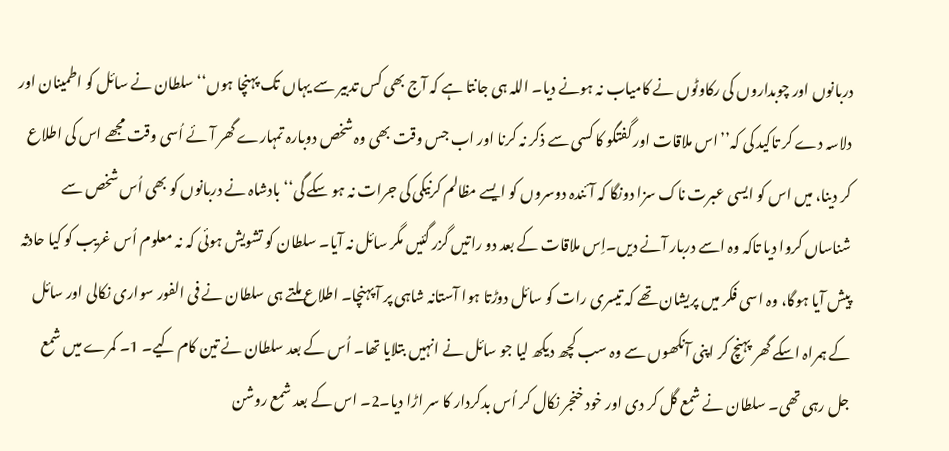دربانوں اور چوبداروں کی رکاوٹوں نے کامیاب نہ ہونے دیا۔ اللہ ہی جانتا ہے کہ آج بھی کس تدبیر سے یہاں تک پہنچا ہوں‘‘سلطان نے سائل کو اطمینان اور دلاسہ دے کر تاکید کی کہ’’اس ملاقات اور گفتگو کا کسی سے ذکر نہ کرنا اور اب جس وقت بھی وہ شخص دوبارہ تمہارے گھر آئے اُسی وقت مجھے اس کی اطلاع کر دینا، میں اس کو ایسی عبرت ناک سزا دونگا کہ آئندہ دوسروں کو ایسے مظالم کرنیکی کی جرات نہ ہو سکے گی‘‘بادشاہ نے دربانوں کو بھی اُس شخص سے شناساں کروا دیا تاکہ وہ اسے دربار آنے دیں۔اِس ملاقات کے بعد دو راتیں گزر گئیں مگر سائل نہ آیا۔ سلطان کو تشویش ہوئی کہ نہ معلوم اُس غریب کو کیا حادثہ پیش آیا ہوگا، وہ اسی فکر میں پریشان تھے کہ تیسری رات کو سائل دوڑتا ہوا آستانہ شاہی پر آ پہنچا۔ اطلاع ملتے ہی سلطان نے فی الفور سواری نکالی اور سائل کے ہمراہ اسکے گھر پہنچ کر اپنی آنکھوں سے وہ سب کچھ دیکھ لیا جو سائل نے انہیں بتلایا تھا۔ اُس کے بعد سلطان نے تین کام کیے۔ 1۔ کمرے میں شمع جل رہی تھی۔ سلطان نے شمع گل کر دی اور خود خنجر نکال کر اُس بدکردار کا سر اڑا دیا۔2۔ اس کے بعد شمع روشن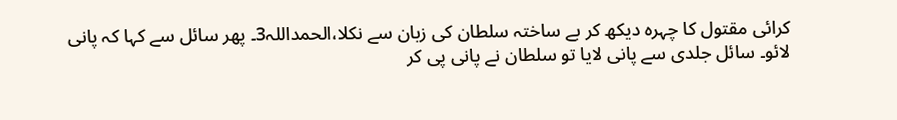کرائی مقتول کا چہرہ دیکھ کر بے ساختہ سلطان کی زبان سے نکلا،الحمداللہ3۔ پھر سائل سے کہا کہ پانی لائو۔ سائل جلدی سے پانی لایا تو سلطان نے پانی پی کر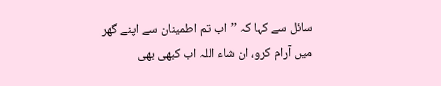سائل سے کہا کہ ’’اب تم اطمینان سے اپنے گھر میں آرام کرو، ان شاء اللہ اب کبھی بھی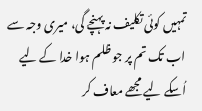تمہیں کوئی تکلیف نہ پہنچے گی، میری وجہ سے اب تک تم پر جو ظلم ہوا خدا کے لیے اُسکے لیے مجھے معاف کر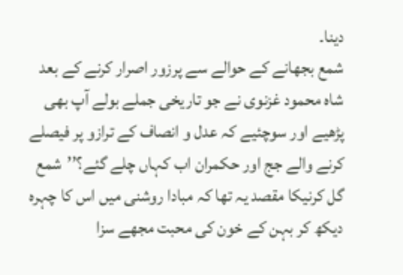دینا۔
شمع بجھانے کے حوالے سے پرزور اصرار کرنے کے بعد شاہ محمود غزنوی نے جو تاریخی جملے بولے آپ بھی پڑھیے اور سوچئیے کہ عدل و انصاف کے ترازو پر فیصلے کرنے والے جج اور حکمران اب کہاں چلے گئے؟’’شمع گل کرنیکا مقصد یہ تھا کہ مبادا روشنی میں اس کا چہرہ دیکھ کر بہن کے خون کی محبت مجھے سزا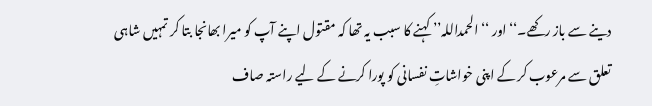دینے سے باز رکھے۔‘‘اور ‘‘الحمداللہ’’ کہنے کا سبب یہ تھا کہ مقتول اپنے آپ کو میرا بھانجا بتا کر تمہیں شاہی تعلق سے مرعوب کر کے اپنی خواشاتِ نفسانی کو پورا کرنے کے لیے راستہ صاف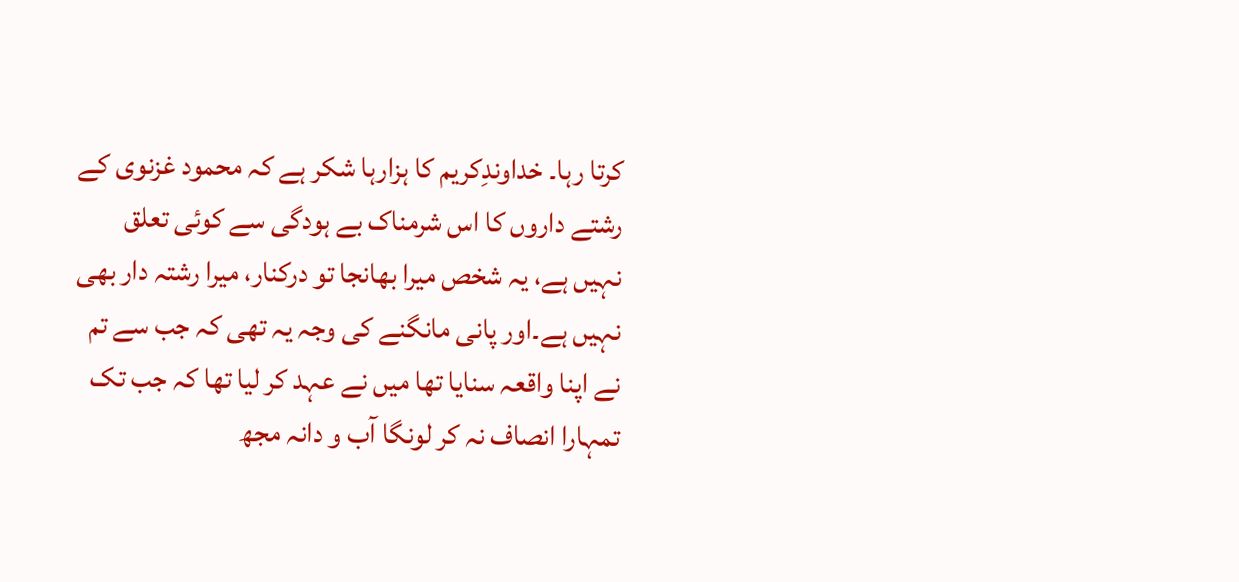کرتا رہا۔ خداوندِکریم کا ہزارہا شکر ہے کہ محمود غزنوی کے رشتے داروں کا اس شرمناک بے ہودگی سے کوئی تعلق نہیں ہے، یہ شخص میرا بھانجا تو درکنار، میرا رشتہ دار بھی نہیں ہے۔اور پانی مانگنے کی وجہ یہ تھی کہ جب سے تم نے اپنا واقعہ سنایا تھا میں نے عہد کر لیا تھا کہ جب تک تمہارا انصاف نہ کر لونگا آب و دانہ مجھ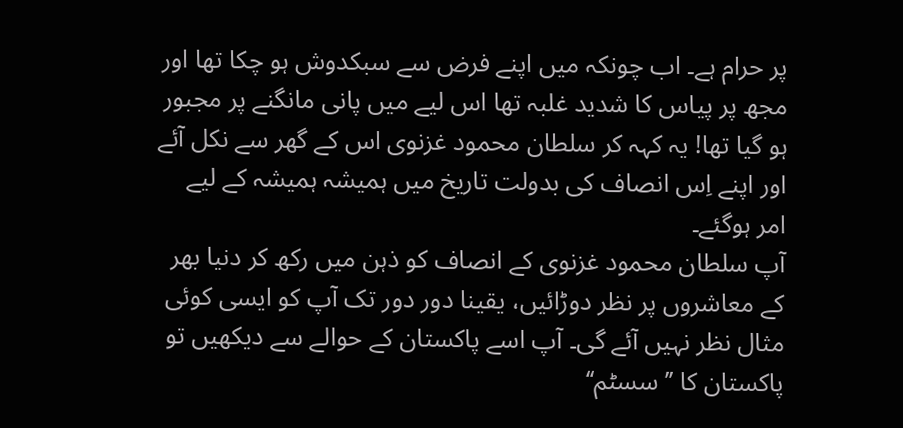پر حرام ہے۔ اب چونکہ میں اپنے فرض سے سبکدوش ہو چکا تھا اور مجھ پر پیاس کا شدید غلبہ تھا اس لیے میں پانی مانگنے پر مجبور ہو گیا تھا! یہ کہہ کر سلطان محمود غزنوی اس کے گھر سے نکل آئے اور اپنے اِس انصاف کی بدولت تاریخ میں ہمیشہ ہمیشہ کے لیے امر ہوگئے۔
آپ سلطان محمود غزنوی کے انصاف کو ذہن میں رکھ کر دنیا بھر کے معاشروں پر نظر دوڑائیں، یقینا دور دور تک آپ کو ایسی کوئی مثال نظر نہیں آئے گی۔ آپ اسے پاکستان کے حوالے سے دیکھیں تو پاکستان کا ’’سسٹم‘‘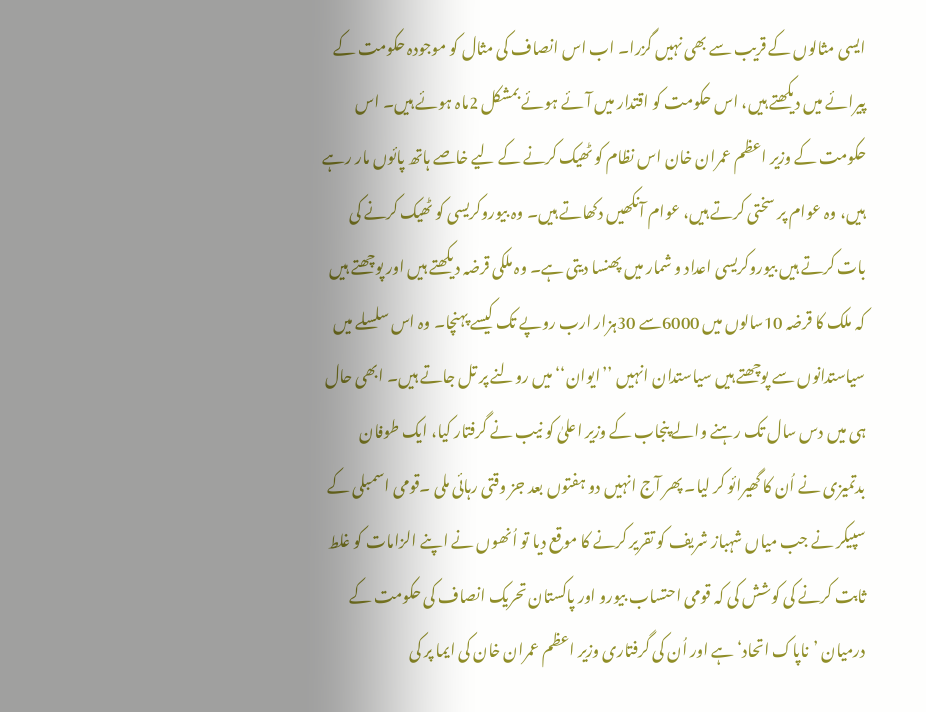ایسی مثالوں کے قریب سے بھی نہیں گزرا۔ اب اس انصاف کی مثال کو موجودہ حکومت کے پیرائے میں دیکھتے ہیں، اس حکومت کو اقتدار میں آئے ہوئے بمشکل 2ماہ ہوئے ہیں۔ اس حکومت کے وزیر اعظم عمران خان اس نظام کو ٹھیک کرنے کے لیے خاصے ہاتھ پائوں مار رہے ہیں، وہ عوام پر سختی کرتے ہیں، عوام آنکھیں دکھاتے ہیں۔ وہ بیوروکریسی کو ٹھیک کرنے کی بات کرتے ہیں بیوروکریسی اعداد و شمار میں پھنسا دیتی ہے۔ وہ ملکی قرضہ دیکھتے ہیں اور پوچھتے ہیں کہ ملک کا قرضہ 10سالوں میں 6000سے 30ہزار ارب روپے تک کیسے پہنچا۔ وہ اس سلسلے میں سیاستدانوں سے پوچھتے ہیں سیاستدان انہیں ’’ایوان‘‘ میں رولنے پر تل جاتے ہیں۔ ابھی حال ہی میں دس سال تک رہنے والے پنجاب کے وزیر اعلیٰ کو نیب نے گرفتار کیا، ایک طوفان بدتمیزی نے اُن کا گھیرائو کر لیا۔ پھر آج انہیں دو ہفتوں بعد جز وقتی رہائی ملی ۔قومی اسمبلی کے سپیکر نے جب میاں شہباز شریف کو تقریر کرنے کا موقع دیا تو اُنھوں نے اپنے الزامات کو غلط ثابت کرنے کی کوشش کی کہ قومی احتساب بیورو اور پاکستان تحریک انصاف کی حکومت کے درمیان ’ناپاک اتحاد‘ ہے اور اُن کی گرفتاری وزیر اعظم عمران خان کی ایما پر کی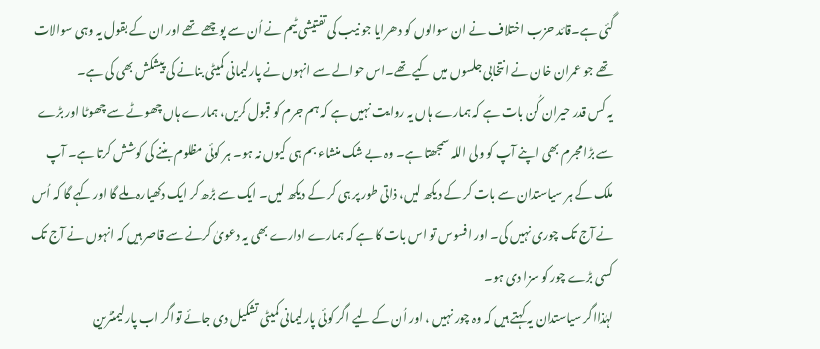گئی ہے۔قائد حزب اختلاف نے ان سوالوں کو دھرایا جو نیب کی تفتیشی ٹیم نے اُن سے پوچھے تھے اور ان کے بقول یہ وہی سوالات تھے جو عمران خان نے انتخابی جلسوں میں کیے تھے۔اس حوالے سے انہوں نے پارلیمانی کمیٹی بنانے کی پیشکش بھی کی ہے۔
یہ کس قدر حیران کُن بات ہے کہ ہمارے ہاں یہ روایت نہیں ہے کہ ہم جرم کو قبول کریں، ہمارے ہاں چھوٹے سے چھوٹا اور بڑے سے بڑا مجرم بھی اپنے آپ کو ولی اللہ سمجھتا ہے۔ وہ بے شک منشاء بم ہی کیوں نہ ہو۔ ہر کوئی مظلوم بننے کی کوشش کرتا ہے۔ آپ ملک کے ہر سیاستدان سے بات کر کے دیکھ لیں، ذاتی طور پر ہی کر کے دیکھ لیں۔ ایک سے بڑھ کر ایک دکھیارہ ملے گا اور کہے گا کہ اُس نے آج تک چوری نہیں کی۔ اور افسوس تو اس بات کا ہے کہ ہمارے ادارے بھی یہ دعویٰ کرنے سے قاصر ہیں کہ انہوں نے آج تک کسی بڑے چور کو سزا دی ہو۔
لہٰذااگر سیاستدان یہ کہتے ہیں کہ وہ چور نہیں ، اور اُن کے لیے اگر کوئی پارلیمانی کمیٹی تشکیل دی جائے تواگر اب پارلیمنٹرین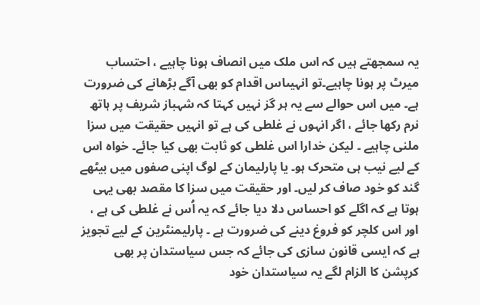یہ سمجھتے ہیں کہ اس ملک میں انصاف ہونا چاہیے ، احتساب میرٹ پر ہونا چاہیے۔تو انہیںاس اقدام کو بھی آگے بڑھانے کی ضرورت ہے۔ میں اس حوالے سے یہ ہر گز نہیں کہتا کہ شہباز شریف پر ہاتھ نرم رکھا جائے ، اگر انہوں نے غلطی کی ہے تو انہیں حقیقت میں سزا ملنی چاہیے ۔ لیکن خدارا اس غلطی کو ثابت بھی کیا جائے۔ خواہ اس کے لیے نیب ہی متحرک ہو۔ یا پارلیمان کے لوگ اپنی صفوں میں بیٹھے گند کو خود صاف کر لیں۔ اور حقیقت میں سزا کا مقصد بھی یہی ہوتا ہے کہ اگلے کو احساس دلا دیا جائے کہ یہ اُس نے غلطی کی ہے ، اور اس کلچر کو فروغ دینے کی ضرورت ہے ۔ پارلیمنٹرین کے لیے تجویز ہے کہ ایسی قانون سازی کی جائے کہ جس سیاستدان پر بھی کرپشن کا الزام لگے یہ سیاستدان خود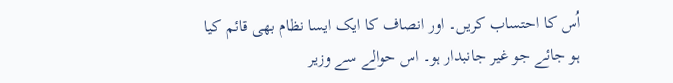اُس کا احتساب کریں۔ اور انصاف کا ایک ایسا نظام بھی قائم کیا ہو جائے جو غیر جانبدار ہو۔ اس حوالے سے وزیر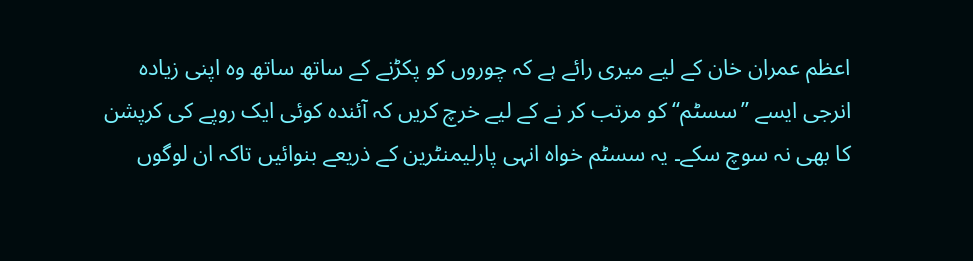اعظم عمران خان کے لیے میری رائے ہے کہ چوروں کو پکڑنے کے ساتھ ساتھ وہ اپنی زیادہ انرجی ایسے ’’سسٹم‘‘ کو مرتب کر نے کے لیے خرچ کریں کہ آئندہ کوئی ایک روپے کی کرپشن کا بھی نہ سوچ سکے۔ یہ سسٹم خواہ انہی پارلیمنٹرین کے ذریعے بنوائیں تاکہ ان لوگوں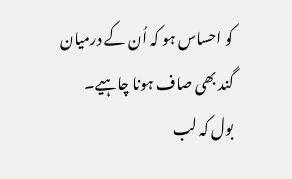کو احساس ہو کہ اُن کے درمیان گند بھی صاف ہونا چاہیے۔
بول کہ لب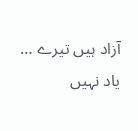آزاد ہیں تیرے … یاد نہیں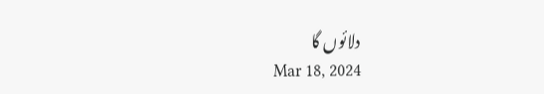دلائوں گا
Mar 18, 2024